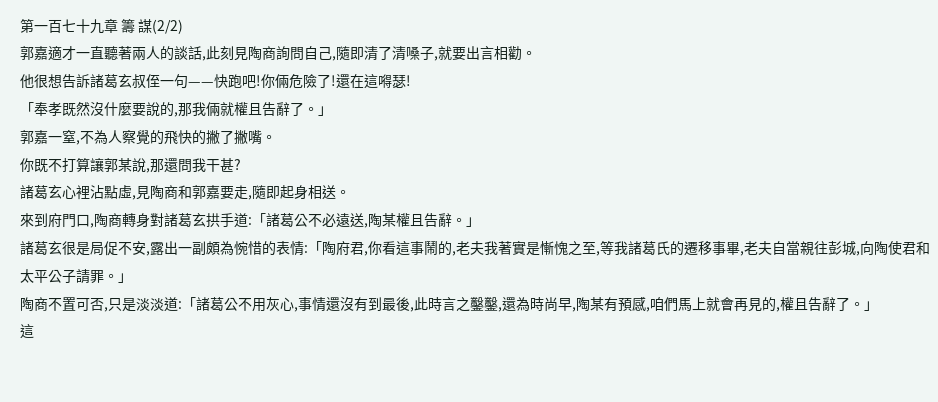第一百七十九章 籌 謀(2/2)
郭嘉適才一直聽著兩人的談話,此刻見陶商詢問自己,隨即清了清嗓子,就要出言相勸。
他很想告訴諸葛玄叔侄一句——快跑吧!你倆危險了!還在這嘚瑟!
「奉孝既然沒什麼要說的,那我倆就權且告辭了。」
郭嘉一窒,不為人察覺的飛快的撇了撇嘴。
你既不打算讓郭某說,那還問我干甚?
諸葛玄心裡沾點虛,見陶商和郭嘉要走,隨即起身相送。
來到府門口,陶商轉身對諸葛玄拱手道:「諸葛公不必遠送,陶某權且告辭。」
諸葛玄很是局促不安,露出一副頗為惋惜的表情:「陶府君,你看這事鬧的,老夫我著實是慚愧之至,等我諸葛氏的遷移事畢,老夫自當親往彭城,向陶使君和太平公子請罪。」
陶商不置可否,只是淡淡道:「諸葛公不用灰心,事情還沒有到最後,此時言之鑿鑿,還為時尚早,陶某有預感,咱們馬上就會再見的,權且告辭了。」
這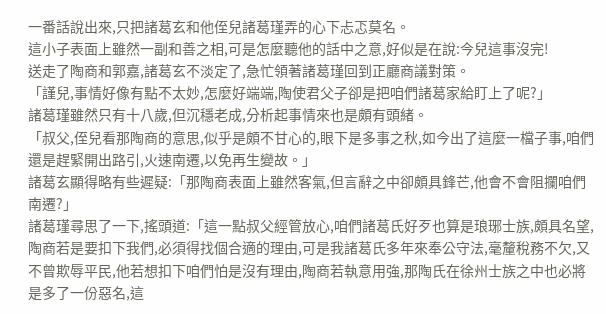一番話說出來,只把諸葛玄和他侄兒諸葛瑾弄的心下忐忑莫名。
這小子表面上雖然一副和善之相,可是怎麼聽他的話中之意,好似是在說:今兒這事沒完!
送走了陶商和郭嘉,諸葛玄不淡定了,急忙領著諸葛瑾回到正廳商議對策。
「謹兒,事情好像有點不太妙,怎麼好端端,陶使君父子卻是把咱們諸葛家給盯上了呢?」
諸葛瑾雖然只有十八歲,但沉穩老成,分析起事情來也是頗有頭緒。
「叔父,侄兒看那陶商的意思,似乎是頗不甘心的,眼下是多事之秋,如今出了這麼一檔子事,咱們還是趕緊開出路引,火速南遷,以免再生變故。」
諸葛玄顯得略有些遲疑:「那陶商表面上雖然客氣,但言辭之中卻頗具鋒芒,他會不會阻攔咱們南遷?」
諸葛瑾尋思了一下,搖頭道:「這一點叔父經管放心,咱們諸葛氏好歹也算是琅琊士族,頗具名望,陶商若是要扣下我們,必須得找個合適的理由,可是我諸葛氏多年來奉公守法,毫釐稅務不欠,又不曾欺辱平民,他若想扣下咱們怕是沒有理由,陶商若執意用強,那陶氏在徐州士族之中也必將是多了一份惡名,這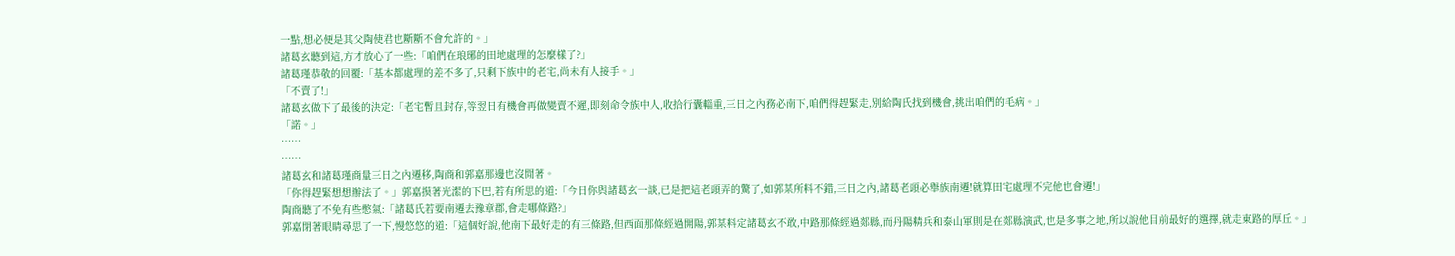一點,想必便是其父陶使君也斷斷不會允許的。」
諸葛玄聽到這,方才放心了一些:「咱們在琅琊的田地處理的怎麼樣了?」
諸葛瑾恭敬的回覆:「基本都處理的差不多了,只剩下族中的老宅,尚未有人接手。」
「不賣了!」
諸葛玄做下了最後的決定:「老宅暫且封存,等翌日有機會再做變賣不遲,即刻命令族中人,收拾行囊輜重,三日之內務必南下,咱們得趕緊走,別給陶氏找到機會,挑出咱們的毛病。」
「諾。」
……
……
諸葛玄和諸葛瑾商量三日之內遷移,陶商和郭嘉那邊也沒閒著。
「你得趕緊想想辦法了。」郭嘉摸著光潔的下巴,若有所思的道:「今日你與諸葛玄一談,已是把這老頭弄的驚了,如郭某所料不錯,三日之內,諸葛老頭必舉族南遷!就算田宅處理不完他也會遷!」
陶商聽了不免有些憋氣:「諸葛氏若要南遷去豫章郡,會走哪條路?」
郭嘉閉著眼睛尋思了一下,慢悠悠的道:「這個好說,他南下最好走的有三條路,但西面那條經過開陽,郭某料定諸葛玄不敢,中路那條經過郯縣,而丹陽精兵和泰山軍則是在郯縣演武,也是多事之地,所以說他目前最好的選擇,就走東路的厚丘。」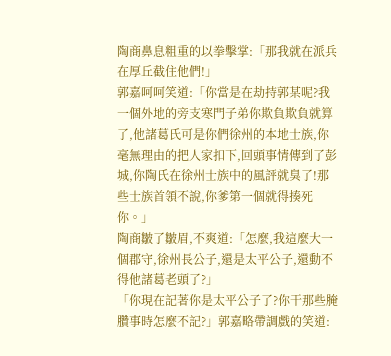陶商鼻息粗重的以拳擊掌:「那我就在派兵在厚丘截住他們!」
郭嘉呵呵笑道:「你當是在劫持郭某呢?我一個外地的旁支寒門子弟你欺負欺負就算了,他諸葛氏可是你們徐州的本地士族,你毫無理由的把人家扣下,回頭事情傳到了彭城,你陶氏在徐州士族中的風評就臭了!那些士族首領不說,你爹第一個就得揍死你。」
陶商皺了皺眉,不爽道:「怎麼,我這麼大一個郡守,徐州長公子,還是太平公子,還動不得他諸葛老頭了?」
「你現在記著你是太平公子了?你干那些腌臢事時怎麼不記?」郭嘉略帶調戲的笑道: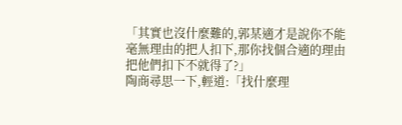「其實也沒什麼難的,郭某適才是說你不能毫無理由的把人扣下,那你找個合適的理由把他們扣下不就得了?」
陶商尋思一下,輕道:「找什麼理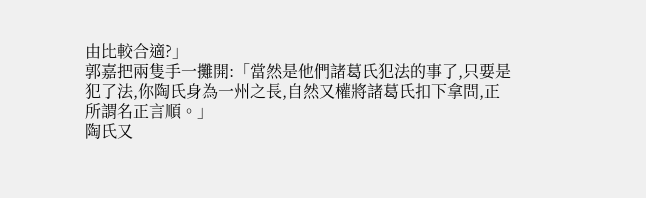由比較合適?」
郭嘉把兩隻手一攤開:「當然是他們諸葛氏犯法的事了,只要是犯了法,你陶氏身為一州之長,自然又權將諸葛氏扣下拿問,正所謂名正言順。」
陶氏又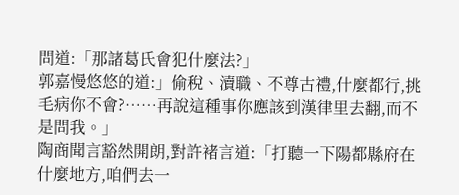問道:「那諸葛氏會犯什麼法?」
郭嘉慢悠悠的道:」偷稅、瀆職、不尊古禮,什麼都行,挑毛病你不會?……再說這種事你應該到漢律里去翻,而不是問我。」
陶商聞言豁然開朗,對許褚言道:「打聽一下陽都縣府在什麼地方,咱們去一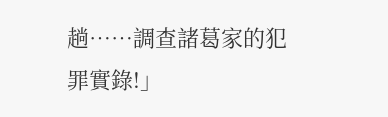趟……調查諸葛家的犯罪實錄!」